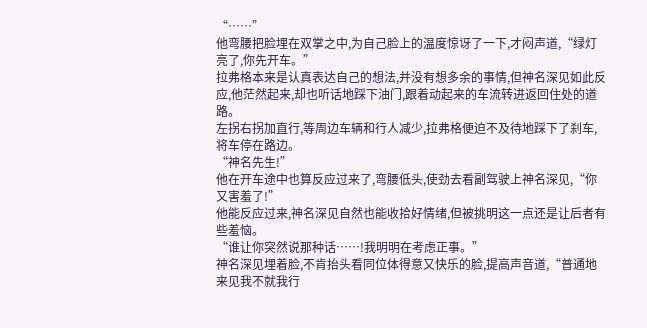“……”
他弯腰把脸埋在双掌之中,为自己脸上的温度惊讶了一下,才闷声道,“绿灯亮了,你先开车。”
拉弗格本来是认真表达自己的想法,并没有想多余的事情,但神名深见如此反应,他茫然起来,却也听话地踩下油门,跟着动起来的车流转进返回住处的道路。
左拐右拐加直行,等周边车辆和行人减少,拉弗格便迫不及待地踩下了刹车,将车停在路边。
“神名先生!”
他在开车途中也算反应过来了,弯腰低头,使劲去看副驾驶上神名深见,“你又害羞了!”
他能反应过来,神名深见自然也能收拾好情绪,但被挑明这一点还是让后者有些羞恼。
“谁让你突然说那种话……!我明明在考虑正事。”
神名深见埋着脸,不肯抬头看同位体得意又快乐的脸,提高声音道,“普通地来见我不就我行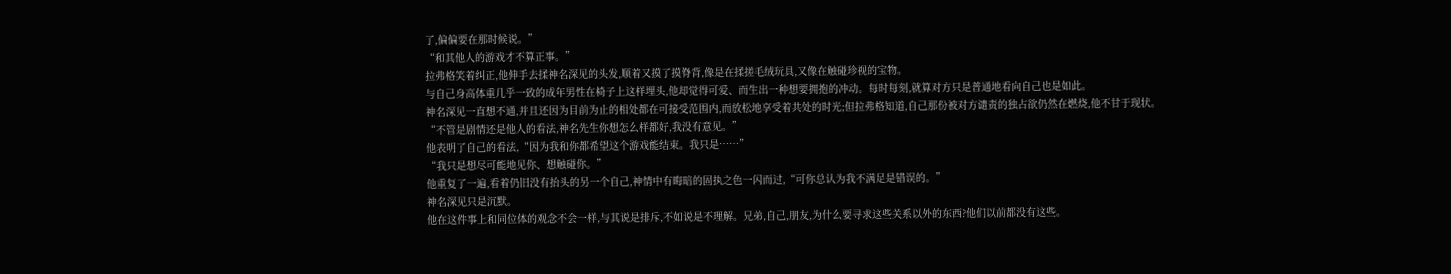了,偏偏要在那时候说。”
“和其他人的游戏才不算正事。”
拉弗格笑着纠正,他伸手去揉神名深见的头发,顺着又摸了摸脊背,像是在揉搓毛绒玩具,又像在触碰珍视的宝物。
与自己身高体重几乎一致的成年男性在椅子上这样埋头,他却觉得可爱、而生出一种想要拥抱的冲动。每时每刻,就算对方只是普通地看向自己也是如此。
神名深见一直想不通,并且还因为目前为止的相处都在可接受范围内,而放松地享受着共处的时光;但拉弗格知道,自己那份被对方谴责的独占欲仍然在燃烧,他不甘于现状。
“不管是剧情还是他人的看法,神名先生你想怎么样都好,我没有意见。”
他表明了自己的看法,“因为我和你都希望这个游戏能结束。我只是……”
“我只是想尽可能地见你、想触碰你。”
他重复了一遍,看着仍旧没有抬头的另一个自己,神情中有晦暗的固执之色一闪而过,“可你总认为我不满足是错误的。”
神名深见只是沉默。
他在这件事上和同位体的观念不会一样,与其说是排斥,不如说是不理解。兄弟,自己,朋友,为什么要寻求这些关系以外的东西?他们以前都没有这些。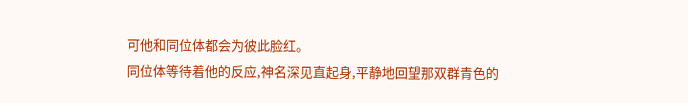可他和同位体都会为彼此脸红。
同位体等待着他的反应,神名深见直起身,平静地回望那双群青色的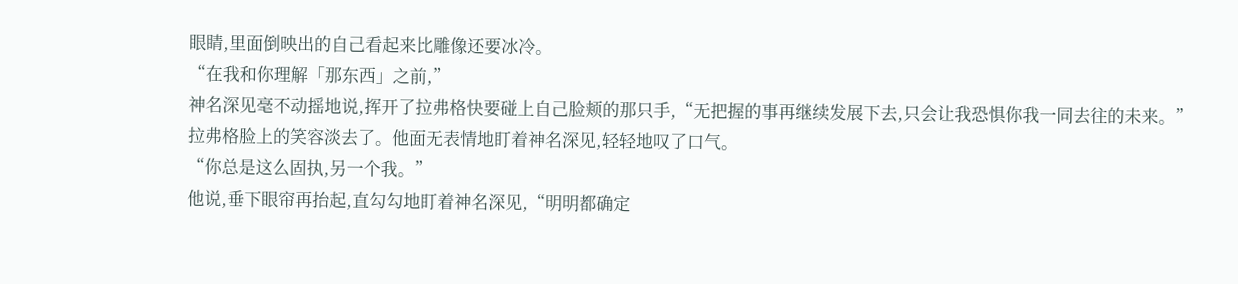眼睛,里面倒映出的自己看起来比雕像还要冰冷。
“在我和你理解「那东西」之前,”
神名深见毫不动摇地说,挥开了拉弗格快要碰上自己脸颊的那只手,“无把握的事再继续发展下去,只会让我恐惧你我一同去往的未来。”
拉弗格脸上的笑容淡去了。他面无表情地盯着神名深见,轻轻地叹了口气。
“你总是这么固执,另一个我。”
他说,垂下眼帘再抬起,直勾勾地盯着神名深见,“明明都确定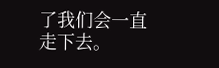了我们会一直走下去。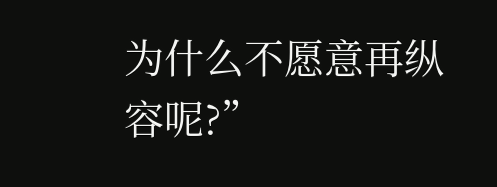为什么不愿意再纵容呢?”